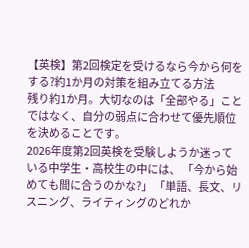【英検】第2回検定を受けるなら今から何をする?約1か月の対策を組み立てる方法
残り約1か月。大切なのは「全部やる」ことではなく、自分の弱点に合わせて優先順位を決めることです。
2026年度第2回英検を受験しようか迷っている中学生・高校生の中には、 「今から始めても間に合うのかな?」 「単語、長文、リスニング、ライティングのどれか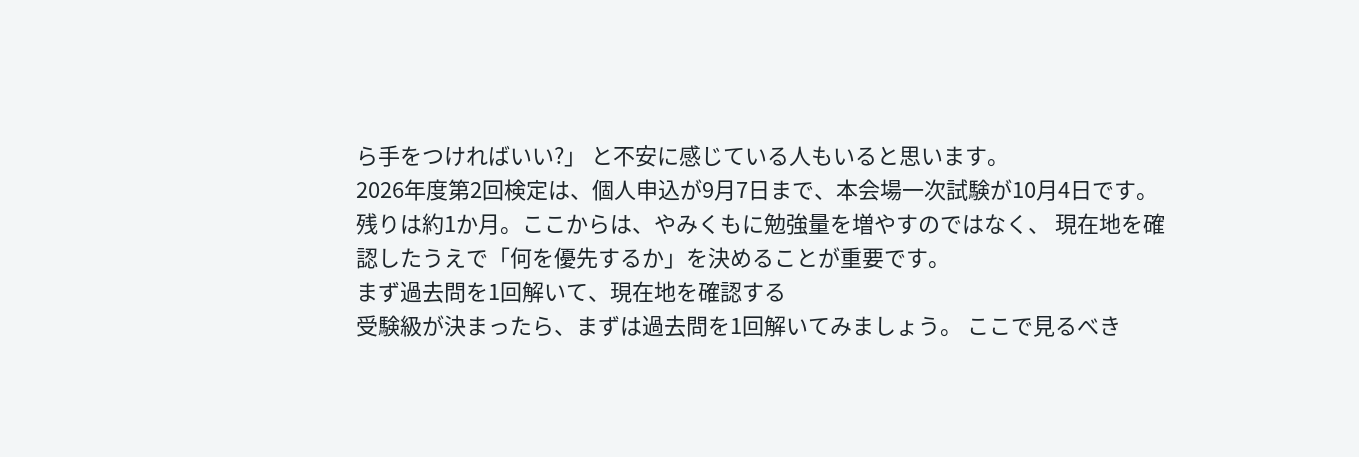ら手をつければいい?」 と不安に感じている人もいると思います。
2026年度第2回検定は、個人申込が9月7日まで、本会場一次試験が10月4日です。 残りは約1か月。ここからは、やみくもに勉強量を増やすのではなく、 現在地を確認したうえで「何を優先するか」を決めることが重要です。
まず過去問を1回解いて、現在地を確認する
受験級が決まったら、まずは過去問を1回解いてみましょう。 ここで見るべき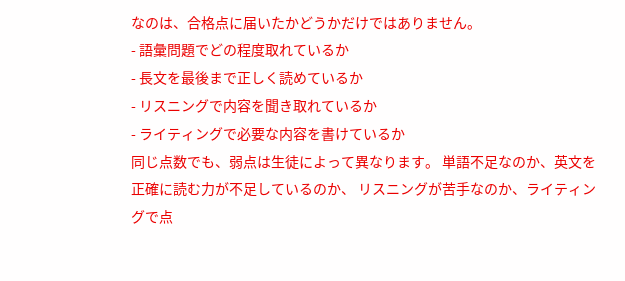なのは、合格点に届いたかどうかだけではありません。
- 語彙問題でどの程度取れているか
- 長文を最後まで正しく読めているか
- リスニングで内容を聞き取れているか
- ライティングで必要な内容を書けているか
同じ点数でも、弱点は生徒によって異なります。 単語不足なのか、英文を正確に読む力が不足しているのか、 リスニングが苦手なのか、ライティングで点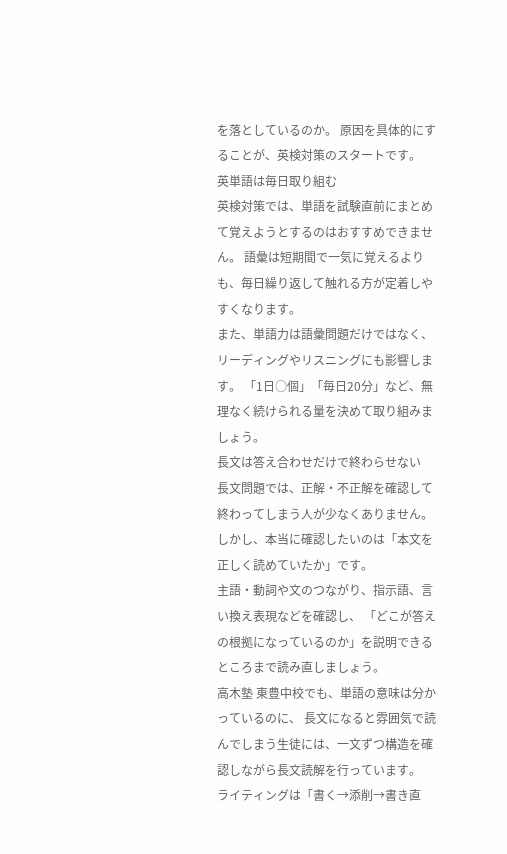を落としているのか。 原因を具体的にすることが、英検対策のスタートです。
英単語は毎日取り組む
英検対策では、単語を試験直前にまとめて覚えようとするのはおすすめできません。 語彙は短期間で一気に覚えるよりも、毎日繰り返して触れる方が定着しやすくなります。
また、単語力は語彙問題だけではなく、リーディングやリスニングにも影響します。 「1日○個」「毎日20分」など、無理なく続けられる量を決めて取り組みましょう。
長文は答え合わせだけで終わらせない
長文問題では、正解・不正解を確認して終わってしまう人が少なくありません。 しかし、本当に確認したいのは「本文を正しく読めていたか」です。
主語・動詞や文のつながり、指示語、言い換え表現などを確認し、 「どこが答えの根拠になっているのか」を説明できるところまで読み直しましょう。
高木塾 東豊中校でも、単語の意味は分かっているのに、 長文になると雰囲気で読んでしまう生徒には、一文ずつ構造を確認しながら長文読解を行っています。
ライティングは「書く→添削→書き直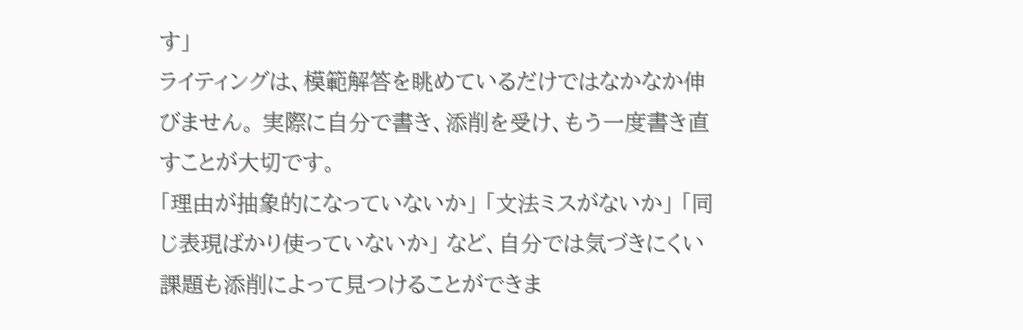す」
ライティングは、模範解答を眺めているだけではなかなか伸びません。 実際に自分で書き、添削を受け、もう一度書き直すことが大切です。
「理由が抽象的になっていないか」 「文法ミスがないか」 「同じ表現ばかり使っていないか」 など、自分では気づきにくい課題も添削によって見つけることができま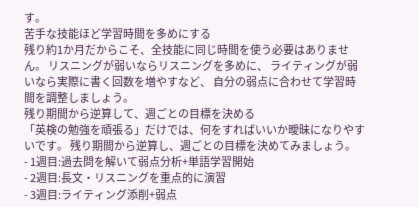す。
苦手な技能ほど学習時間を多めにする
残り約1か月だからこそ、全技能に同じ時間を使う必要はありません。 リスニングが弱いならリスニングを多めに、 ライティングが弱いなら実際に書く回数を増やすなど、 自分の弱点に合わせて学習時間を調整しましょう。
残り期間から逆算して、週ごとの目標を決める
「英検の勉強を頑張る」だけでは、何をすればいいか曖昧になりやすいです。 残り期間から逆算し、週ごとの目標を決めてみましょう。
- 1週目:過去問を解いて弱点分析+単語学習開始
- 2週目:長文・リスニングを重点的に演習
- 3週目:ライティング添削+弱点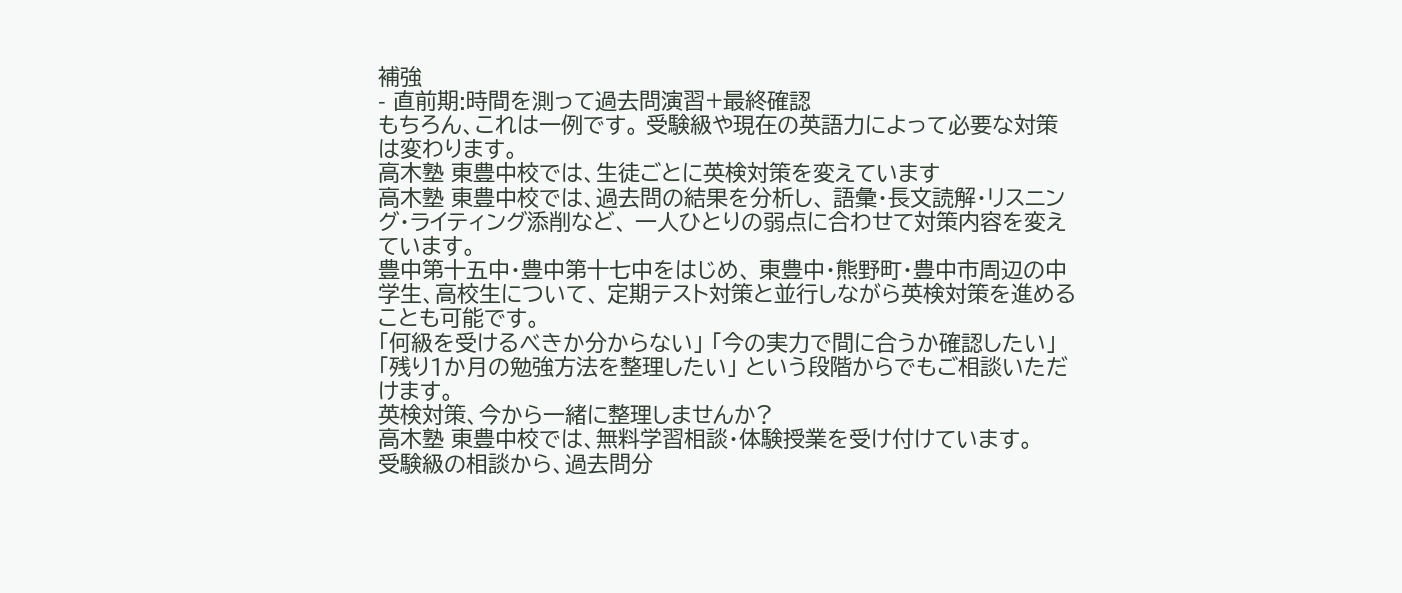補強
- 直前期:時間を測って過去問演習+最終確認
もちろん、これは一例です。 受験級や現在の英語力によって必要な対策は変わります。
高木塾 東豊中校では、生徒ごとに英検対策を変えています
高木塾 東豊中校では、過去問の結果を分析し、 語彙・長文読解・リスニング・ライティング添削など、 一人ひとりの弱点に合わせて対策内容を変えています。
豊中第十五中・豊中第十七中をはじめ、 東豊中・熊野町・豊中市周辺の中学生、高校生について、 定期テスト対策と並行しながら英検対策を進めることも可能です。
「何級を受けるべきか分からない」 「今の実力で間に合うか確認したい」 「残り1か月の勉強方法を整理したい」 という段階からでもご相談いただけます。
英検対策、今から一緒に整理しませんか?
高木塾 東豊中校では、無料学習相談・体験授業を受け付けています。
受験級の相談から、過去問分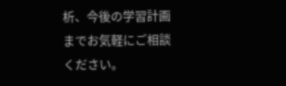析、今後の学習計画までお気軽にご相談ください。